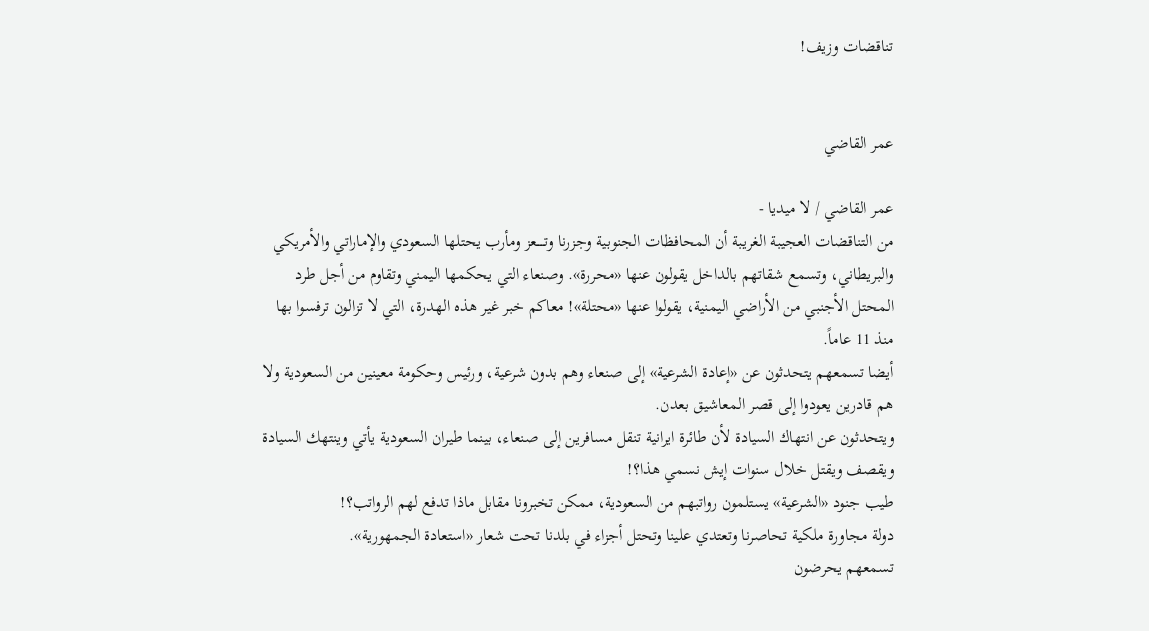تناقضات وزيف!


عمر القاضي

عمر القاضي / لا ميديا -
من التناقضات العجيبة الغريبة أن المحافظات الجنوبية وجزرنا وتـــــعز ومأرب يحتلها السعودي والإماراتي والأمريكي والبريطاني، وتسمع شقاتهم بالداخل يقولون عنها «محررة». وصنعاء التي يحكمها اليمني وتقاوم من أجل طرد المحتل الأجنبي من الأراضي اليمنية، يقولوا عنها «محتلة»! معاكم خبر غير هذه الهدرة، التي لا تزالون ترفسوا بها منذ 11 عاماً.
أيضا تسمعهم يتحدثون عن «إعادة الشرعية» إلى صنعاء وهم بدون شرعية، ورئيس وحكومة معينين من السعودية ولا هم قادرين يعودوا إلى قصر المعاشيق بعدن.
ويتحدثون عن انتهاك السيادة لأن طائرة ايرانية تنقل مسافرين إلى صنعاء، بينما طيران السعودية يأتي وينتهك السيادة ويقصف ويقتل خلال سنوات إيش نسمي هذا؟!
طيب جنود «الشرعية» يستلمون رواتبهم من السعودية، ممكن تخبرونا مقابل ماذا تدفع لهم الرواتب؟!
دولة مجاورة ملكية تحاصرنا وتعتدي علينا وتحتل أجزاء في بلدنا تحت شعار «استعادة الجمهورية».
تسمعهم يحرضون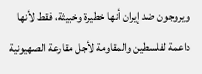ويروجون ضد إيران أنها خطيرة وخبيثة، فقط لأنها داعمة لفلسطين والمقاومة لأجل مقارعة الصهيونية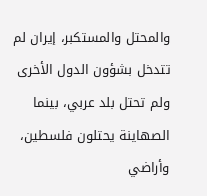والمحتل والمستكبر، إيران لم تتدخل بشؤون الدول الأخرى ولم تحتل بلد عربي، بينما الصهاينة يحتلون فلسطين، وأراضي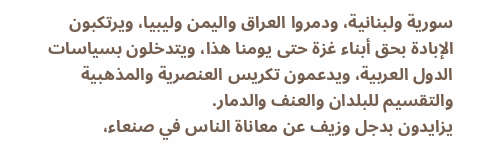سورية ولبنانية، ودمروا العراق واليمن وليبيا، ويرتكبون الإبادة بحق أبناء غزة حتى يومنا هذا، ويتدخلون بسياسات الدول العربية، ويدعمون تكريس العنصرية والمذهبية والتقسيم للبلدان والعنف والدمار.
يزايدون بدجل وزيف عن معاناة الناس في صنعاء،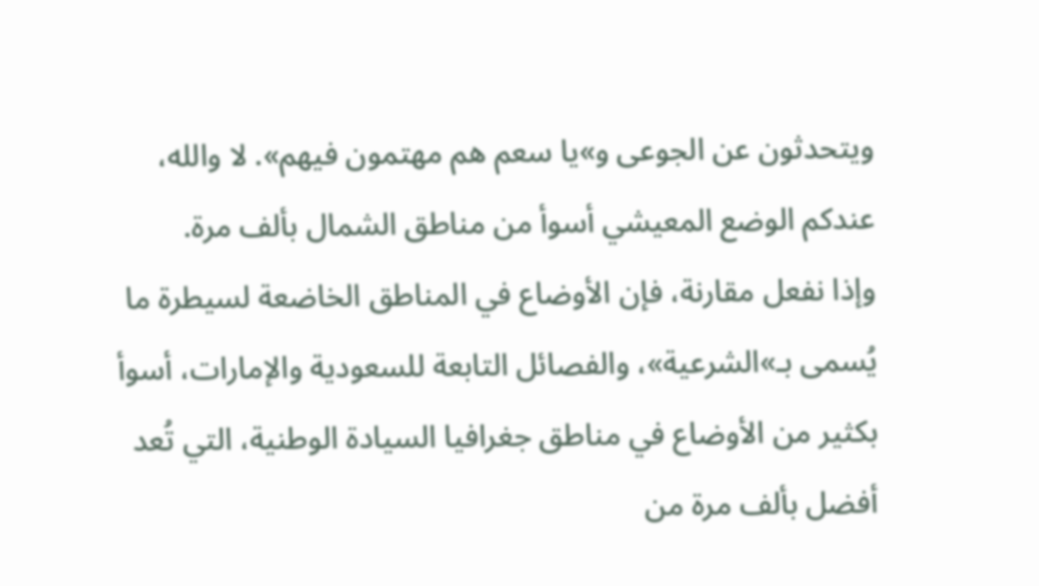ويتحدثون عن الجوعى و»يا سعم هم مهتمون فيهم». لا والله، عندكم الوضع المعيشي أسوأ من مناطق الشمال بألف مرة.
وإذا نفعل مقارنة، فإن الأوضاع في المناطق الخاضعة لسيطرة ما يُسمى بـ»الشرعية»، والفصائل التابعة للسعودية والإمارات، أسوأ بكثير من الأوضاع في مناطق جغرافيا السيادة الوطنية، التي تُعد أفضل بألف مرة من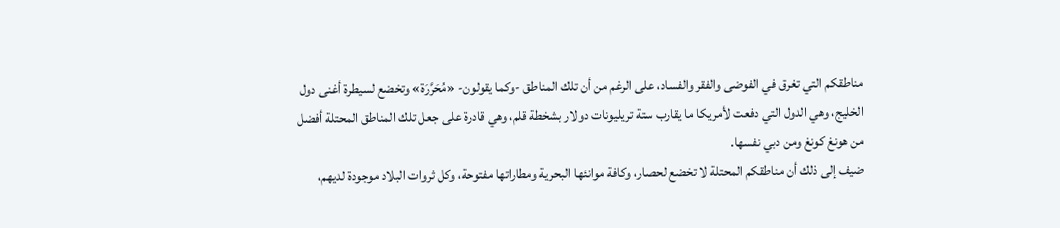مناطقكم التي تغرق في الفوضى والفقر والفساد، على الرغم من أن تلك المناطق -وكما يقولون- «مُحَرَّرَة» وتخضع لسيطرة أغنى دول الخليج، وهي الدول التي دفعت لأمريكا ما يقارب ستة تريليونات دولار بشخطة قلم، وهي قادرة على جعل تلك المناطق المحتلة أفضل من هونغ كونغ ومن دبي نفسها.
ضيف إلى ذلك أن مناطقكم المحتلة لا تخضع لحصار، وكافة موانئها البحرية ومطاراتها مفتوحة، وكل ثروات البلاد موجودة لديهم،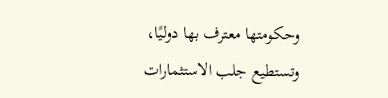وحكومتها معترف بها دوليًا، وتستطيع جلب الاستثمارات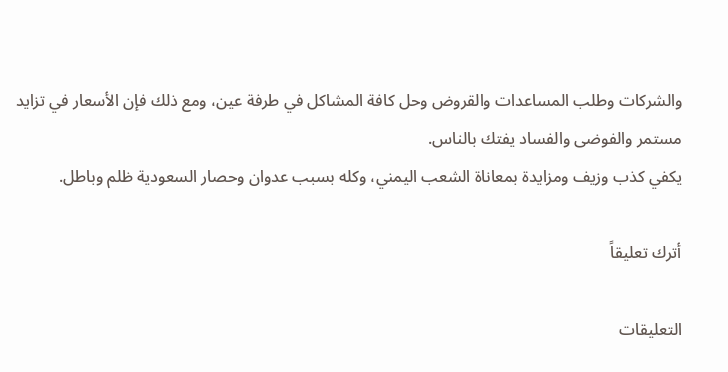والشركات وطلب المساعدات والقروض وحل كافة المشاكل في طرفة عين، ومع ذلك فإن الأسعار في تزايد مستمر والفوضى والفساد يفتك بالناس.
يكفي كذب وزيف ومزايدة بمعاناة الشعب اليمني، وكله بسبب عدوان وحصار السعودية ظلم وباطل.

أترك تعليقاً

التعليقات